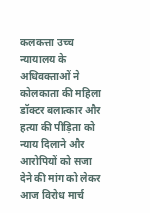कलकत्ता उच्च न्यायालय के अधिवक्ताओं ने कोलकाता की महिला डॉक्टर बलात्कार और हत्या की पीड़िता को न्याय दिलाने और आरोपियों को सजा देने की मांग को लेकर आज विरोध मार्च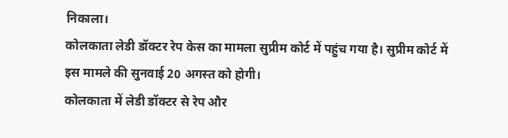निकाला।
कोलकाता लेडी डॉक्टर रेप केस का मामला सुप्रीम कोर्ट में पहुंच गया है। सुप्रीम कोर्ट में इस मामले की सुनवाई 20 अगस्त को होगी।
कोलकाता में लेडी डॉक्टर से रेप और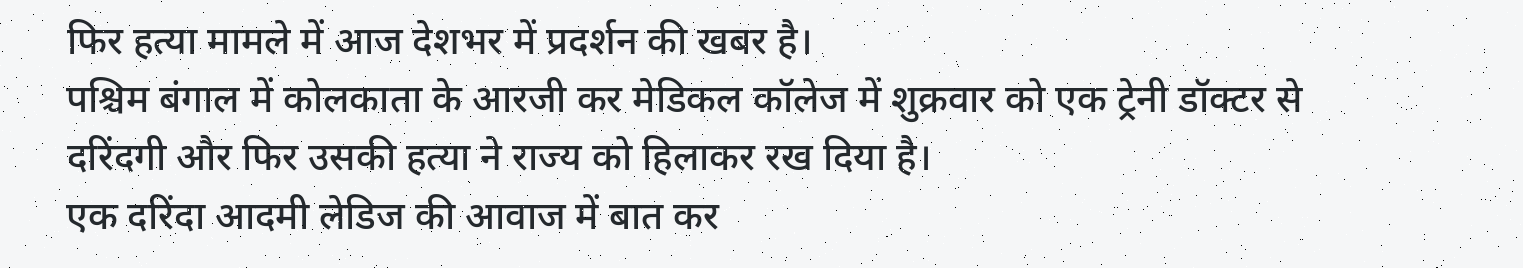फिर हत्या मामले में आज देशभर में प्रदर्शन की खबर है।
पश्चिम बंगाल में कोलकाता के आरजी कर मेडिकल कॉलेज में शुक्रवार को एक ट्रेनी डॉक्टर से दरिंदगी और फिर उसकी हत्या ने राज्य को हिलाकर रख दिया है।
एक दरिंदा आदमी लेडिज की आवाज में बात कर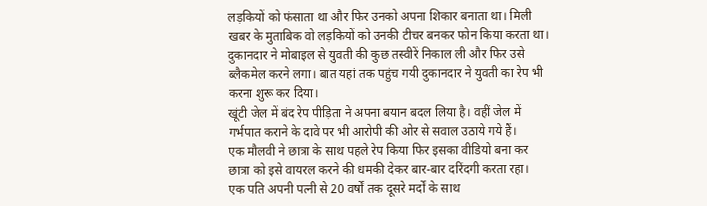लड़कियों को फंसाता था और फिर उनको अपना शिकार बनाता था। मिली खबर के मुताबिक वो लड़कियों को उनकी टीचर बनकर फोन किया करता था।
दुकानदार ने मोबाइल से युवती की कुछ तस्वीरें निकाल ली और फिर उसे ब्लैकमेल करने लगा। बात यहां तक पहुंच गयी दुकानदार ने युवती का रेप भी करना शुरू कर दिया।
खूंटी जेल में बंद रेप पीड़िता ने अपना बयान बदल लिया है। वहीं जेल में गर्भपात कराने के दावे पर भी आरोपी की ओर से सवाल उठाये गये हैं।
एक मौलवी ने छात्रा के साथ पहले रेप किया फिर इसका वीडियो बना कर छात्रा को इसे वायरल करने की धमकी देकर बार-बार दरिंदगी करता रहा।
एक पति अपनी पत्नी से 20 वर्षों तक दूसरे मर्दों के साथ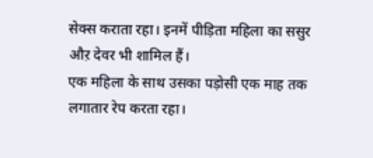सेक्स कराता रहा। इनमें पीड़िता महिला का ससुर औऱ देवर भी शामिल हैं।
एक महिला के साथ उसका पड़ोसी एक माह तक लगातार रेप करता रहा।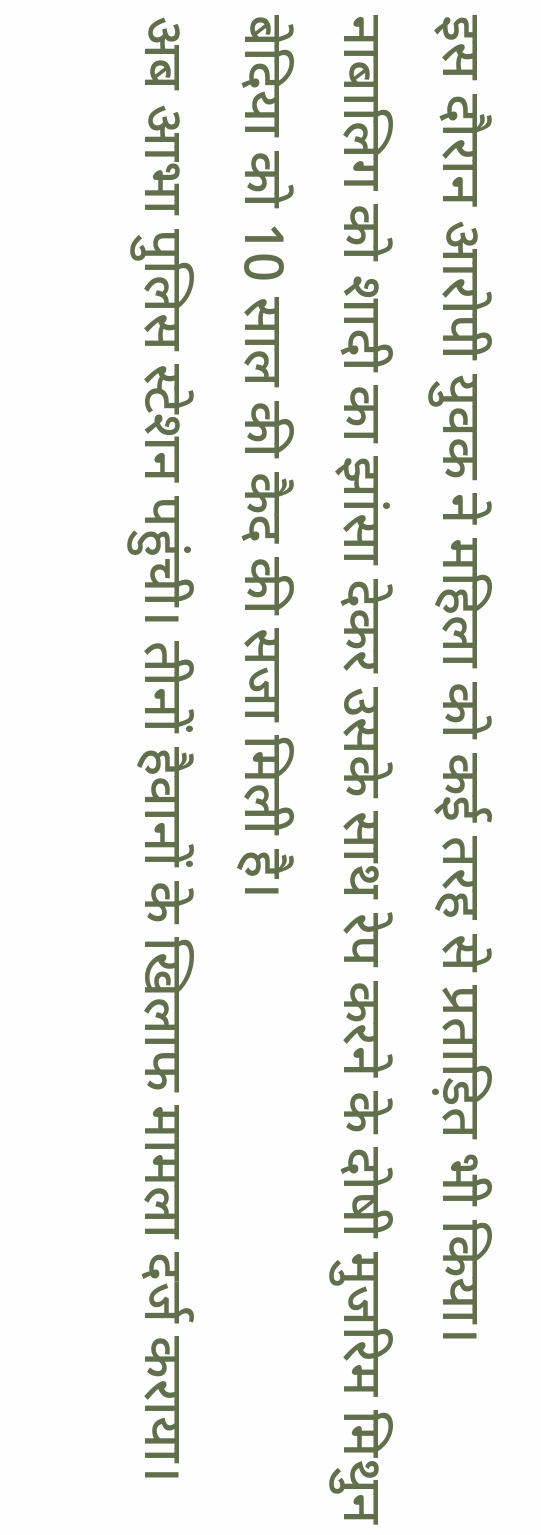इस दौरान आरोपी युवक ने महिला को कई तरह से प्रताड़ित भी किया।
नाबालिग को शादी का झांसा देकर उसके साथ रेप करने के दोषी मुजरिम मिथुन बेदिया को 10 साल की कैद की सजा मिली है।
अब आभा पुलिस स्टेशन पहुंची। तीनों हैवानों के खिलाफ मामला दर्ज कराया।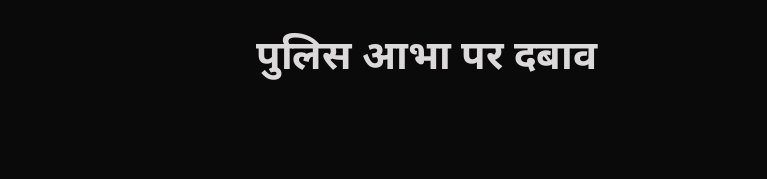पुलिस आभा पर दबाव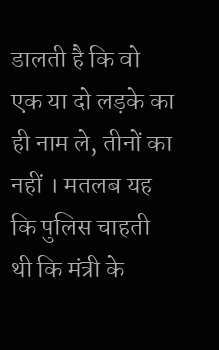डालती है कि वो एक या दो लड़के का ही नाम ले, तीनों का नहीं । मतलब यह कि पुलिस चाहती थी कि मंत्री के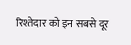रिश्तेदार को इन सबसे दूर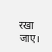रखा जाए।